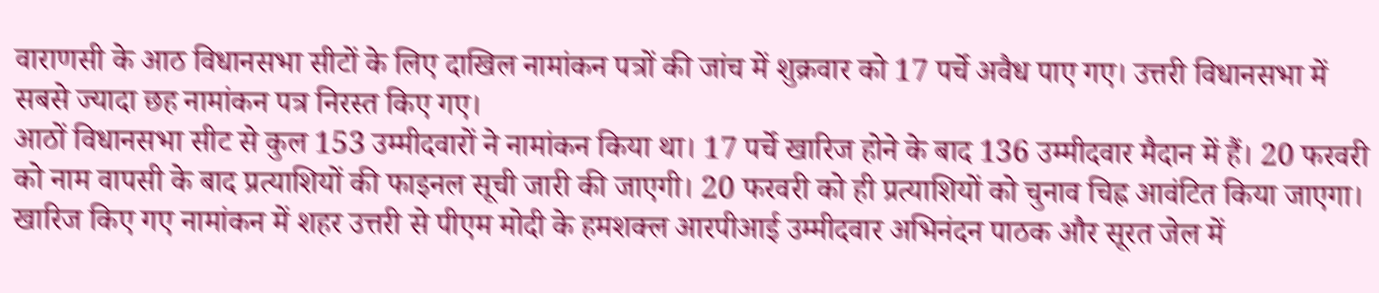वाराणसी के आठ विधानसभा सीटों के लिए दाखिल नामांकन पत्रों की जांच में शुक्रवार को 17 पर्चे अवैध पाए गए। उत्तरी विधानसभा में सबसे ज्यादा छह नामांकन पत्र निरस्त किए गए।
आठों विधानसभा सीट से कुल 153 उम्मीदवारों ने नामांकन किया था। 17 पर्चे खारिज होने के बाद 136 उम्मीदवार मैदान में हैं। 20 फरवरी को नाम वापसी के बाद प्रत्याशियों की फाइनल सूची जारी की जाएगी। 20 फरवरी को ही प्रत्याशियों को चुनाव चिह्न आवंटित किया जाएगा।
खारिज किए गए नामांकन में शहर उत्तरी से पीएम मोदी के हमशक्ल आरपीआई उम्मीदवार अभिनंदन पाठक और सूरत जेल में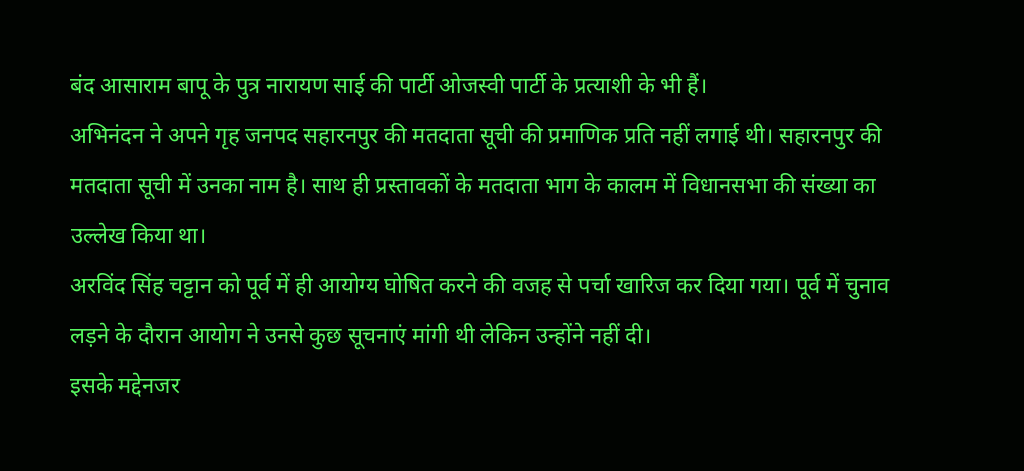बंद आसाराम बापू के पुत्र नारायण साई की पार्टी ओजस्वी पार्टी के प्रत्याशी के भी हैं।
अभिनंदन ने अपने गृह जनपद सहारनपुर की मतदाता सूची की प्रमाणिक प्रति नहीं लगाई थी। सहारनपुर की मतदाता सूची में उनका नाम है। साथ ही प्रस्तावकों के मतदाता भाग के कालम में विधानसभा की संख्या का उल्लेख किया था।
अरविंद सिंह चट्टान को पूर्व में ही आयोग्य घोषित करने की वजह से पर्चा खारिज कर दिया गया। पूर्व में चुनाव लड़ने के दौरान आयोग ने उनसे कुछ सूचनाएं मांगी थी लेकिन उन्होंने नहीं दी।
इसके मद्देनजर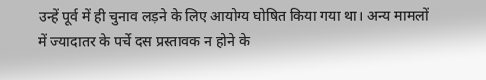उन्हें पूर्व में ही चुनाव लड़ने के लिए आयोग्य घोषित किया गया था। अन्य मामलों में ज्यादातर के पर्चे दस प्रस्तावक न होने के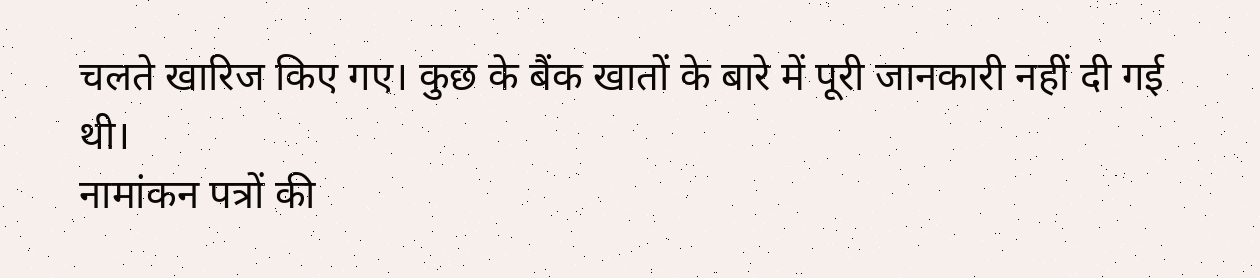चलते खारिज किए गए। कुछ के बैंक खातों के बारे में पूरी जानकारी नहीं दी गई थी।
नामांकन पत्रों की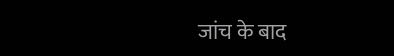जांच के बाद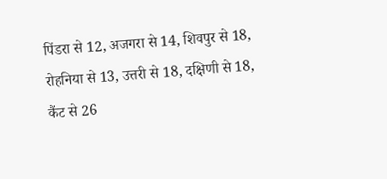पिंडरा से 12, अजगरा से 14, शिवपुर से 18, रोहनिया से 13, उत्तरी से 18, दक्षिणी से 18, कैंट से 26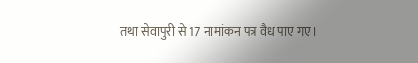तथा सेवापुरी से 17 नामांकन पत्र वैध पाए गए।